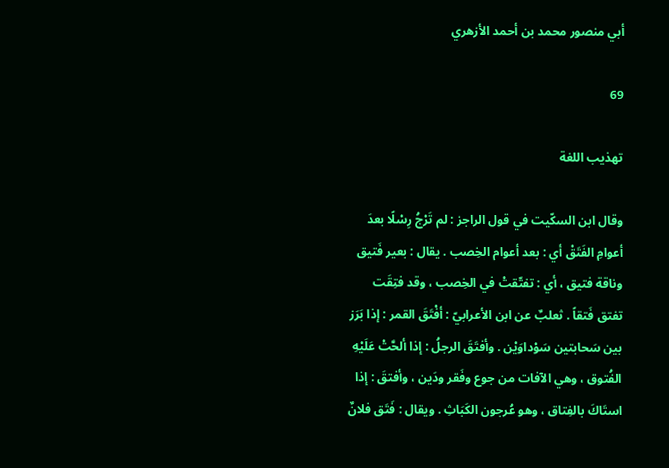أبي منصور محمد بن أحمد الأزهري

69

تهذيب اللغة

وقال ابن السكّيت في قول الراجز : لم تَرْجُ رِسْلًا بعدَ أعوامِ الفَتَقْ أي : بعد أعوام الخِصب . يقال : بعير فَتيق وناقة فتيق ، أي : تفتّقتْ في الخِصب ، وقد فتِقَت تفتق فَتقاً . ثعلبٌ عن ابن الأعرابيّ : أفْتَقَ القمر : إذا بَرَز بين سَحابتين سَوْداوَيْن . وأفتَقَ الرجلُ : إذا ألحَّتْ عَلَيْهِ الفُتوق ، وهي الآفات من جوع وفَقر ودَين ، وأفتقَ : إذا استَاكَ بالفِتاق ، وهو عُرجون الكَبَاثِ . ويقال : فَتَق فلانٌ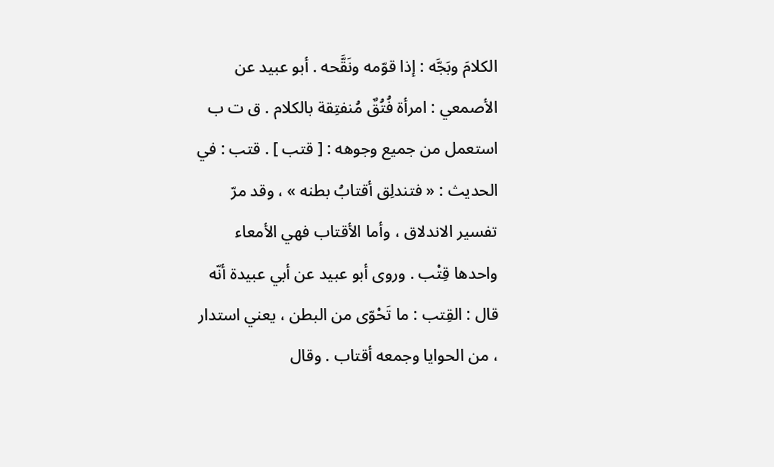الكلامَ وبَجَّه : إذا قوّمه ونَقَّحه . أبو عبيد عن الأصمعي : امرأة فُتُقٌ مُنفتِقة بالكلام . ق ت ب استعمل من جميع وجوهه : [ قتب ] . قتب : في الحديث : « فتندلِق أقتابُ بطنه » ، وقد مرّ تفسير الاندلاق ، وأما الأقتاب فهي الأمعاء واحدها قِتْب . وروى أبو عبيد عن أبي عبيدة أنّه قال : القِتب : ما تَحْوّى من البطن ، يعني استدار ، من الحوايا وجمعه أقتاب . وقال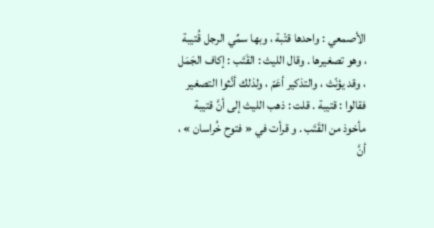الأصمعي : واحدها قتْبة ، وبها سمِّي الرجل قُتيبة ، وهو تصغيرها . وقال الليث : القَتَب : إكاف الجَمَل ، وقد يؤنّث ، والتذكير أعَمّ ، ولذلك أنَّثوا التصغير فقالوا : قتيبة . قلت : ذهب الليث إلى أنَّ قتيبة مأخوذ من القَتَب . و قرأت في « فتوح خُراسان » ، أنَّ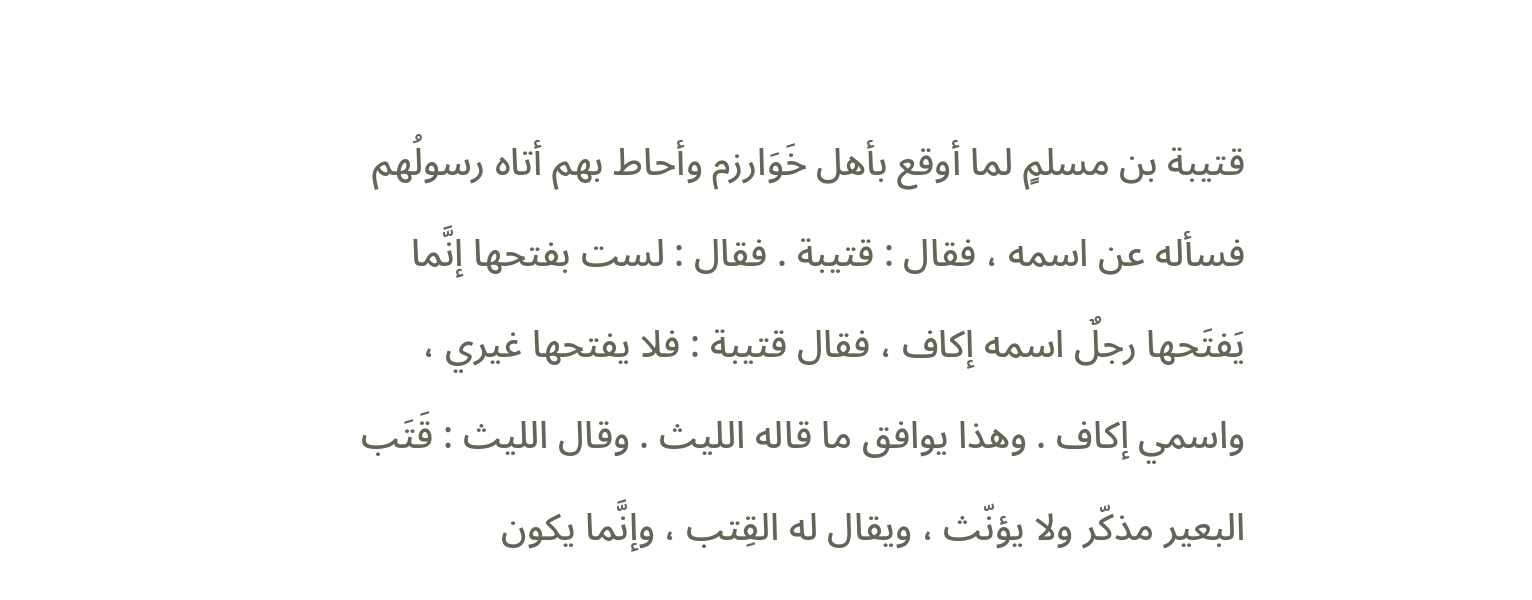قتيبة بن مسلمٍ لما أوقع بأهل خَوَارزم وأحاط بهم أتاه رسولُهم فسأله عن اسمه ، فقال : قتيبة . فقال : لست بفتحها إنَّما يَفتَحها رجلٌ اسمه إكاف ، فقال قتيبة : فلا يفتحها غيري ، واسمي إكاف . وهذا يوافق ما قاله الليث . وقال الليث : قَتَب البعير مذكّر ولا يؤنّث ، ويقال له القِتب ، وإنَّما يكون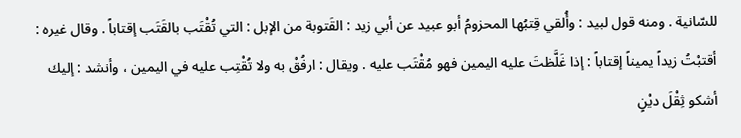للسّانية . ومنه قول لبيد : وأُلقي قِتبُها المحزومُ أبو عبيد عن أبي زيد : القَتوبة من الإبل : التي تُقْتَب بالقَتَب إقتاباً . وقال غيره : أقتبْتُ زيداً يميناً إقتاباً : إذا غَلَّظتَ عليه اليمين فهو مُقْتَب عليه . ويقال : ارفُقْ به ولا تُقْتِب عليه في اليمين ، وأنشد : إليك أشكو ثِقْلَ ديْنٍ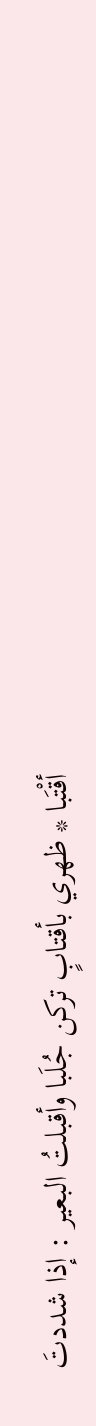أقْتَبا * ظهري بأقتابٍ تركن جُلَبا وأقبلتُ البعير : إذا شددتَ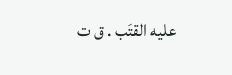عليه القتَب . ق ت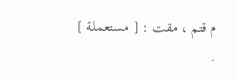م قتم ، مقت : [ مستعملة ] .